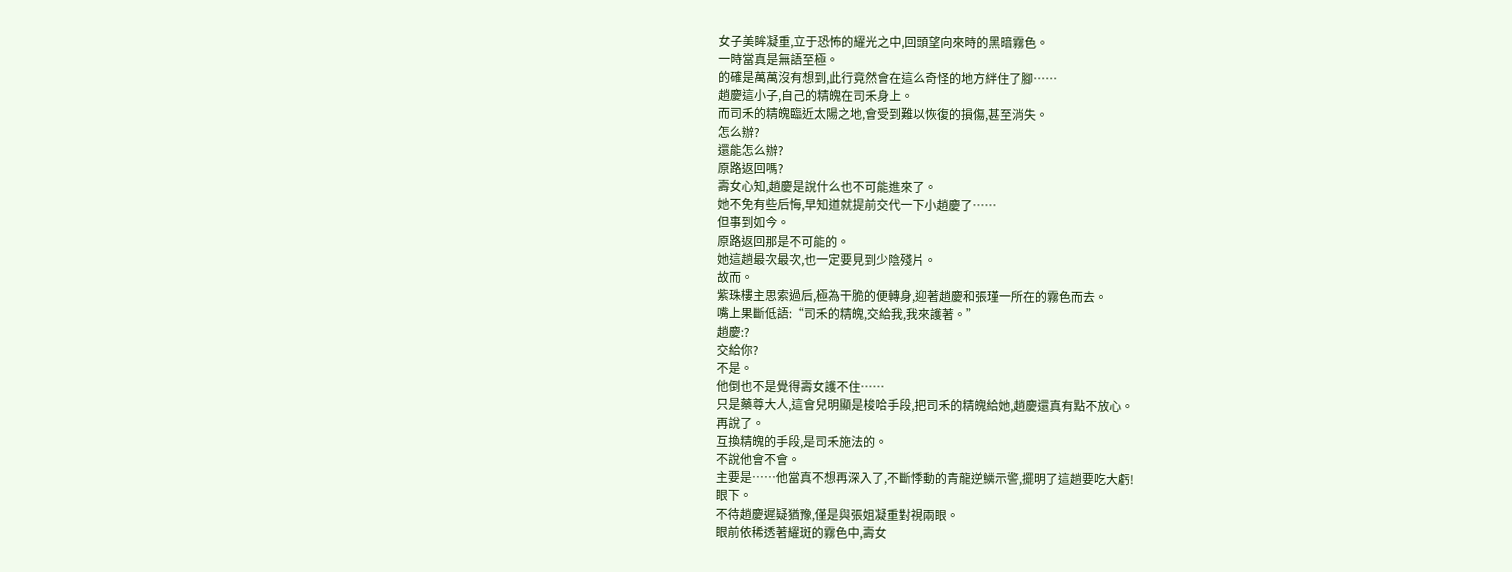女子美眸凝重,立于恐怖的耀光之中,回頭望向來時的黑暗霧色。
一時當真是無語至極。
的確是萬萬沒有想到,此行竟然會在這么奇怪的地方絆住了腳……
趙慶這小子,自己的精魄在司禾身上。
而司禾的精魄臨近太陽之地,會受到難以恢復的損傷,甚至消失。
怎么辦?
還能怎么辦?
原路返回嗎?
壽女心知,趙慶是說什么也不可能進來了。
她不免有些后悔,早知道就提前交代一下小趙慶了……
但事到如今。
原路返回那是不可能的。
她這趟最次最次,也一定要見到少陰殘片。
故而。
紫珠樓主思索過后,極為干脆的便轉身,迎著趙慶和張瑾一所在的霧色而去。
嘴上果斷低語:“司禾的精魄,交給我,我來護著。”
趙慶:?
交給你?
不是。
他倒也不是覺得壽女護不住……
只是藥尊大人,這會兒明顯是梭哈手段,把司禾的精魄給她,趙慶還真有點不放心。
再說了。
互換精魄的手段,是司禾施法的。
不說他會不會。
主要是……他當真不想再深入了,不斷悸動的青龍逆鱗示警,擺明了這趟要吃大虧!
眼下。
不待趙慶遲疑猶豫,僅是與張姐凝重對視兩眼。
眼前依稀透著耀斑的霧色中,壽女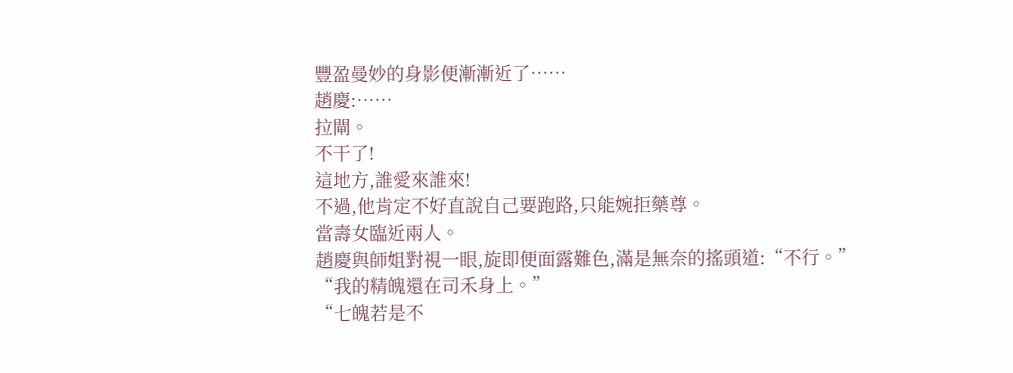豐盈曼妙的身影便漸漸近了……
趙慶:……
拉閘。
不干了!
這地方,誰愛來誰來!
不過,他肯定不好直說自己要跑路,只能婉拒藥尊。
當壽女臨近兩人。
趙慶與師姐對視一眼,旋即便面露難色,滿是無奈的搖頭道:“不行。”
“我的精魄還在司禾身上。”
“七魄若是不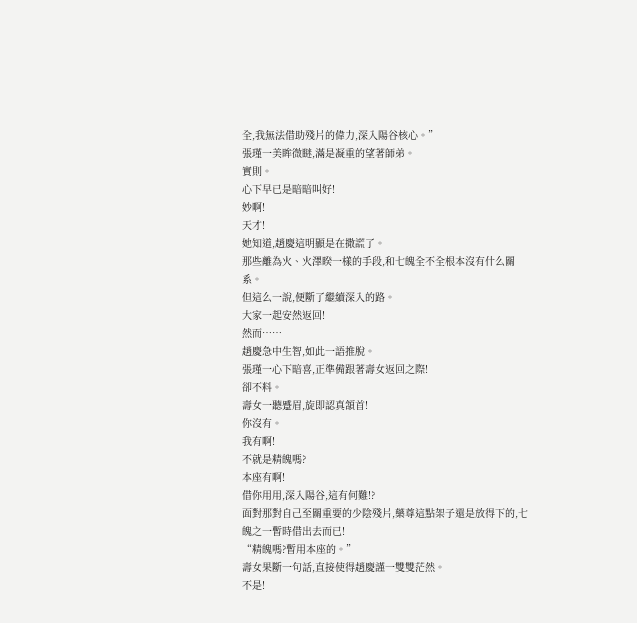全,我無法借助殘片的偉力,深入陽谷核心。”
張瑾一美眸微瞇,滿是凝重的望著師弟。
實則。
心下早已是暗暗叫好!
妙啊!
天才!
她知道,趙慶這明顯是在撒謊了。
那些離為火、火澤睽一樣的手段,和七魄全不全根本沒有什么關系。
但這么一說,便斷了繼續深入的路。
大家一起安然返回!
然而……
趙慶急中生智,如此一語推脫。
張瑾一心下暗喜,正準備跟著壽女返回之際!
卻不料。
壽女一聽蹙眉,旋即認真頷首!
你沒有。
我有啊!
不就是精魄嗎?
本座有啊!
借你用用,深入陽谷,這有何難!?
面對那對自己至關重要的少陰殘片,藥尊這點架子還是放得下的,七魄之一暫時借出去而已!
“精魄嗎?暫用本座的。”
壽女果斷一句話,直接使得趙慶謹一雙雙茫然。
不是!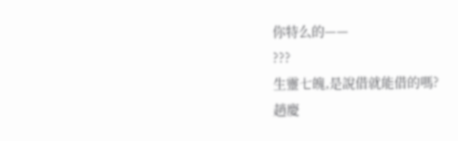你特么的——
???
生靈七魄,是說借就能借的嗎?
趙慶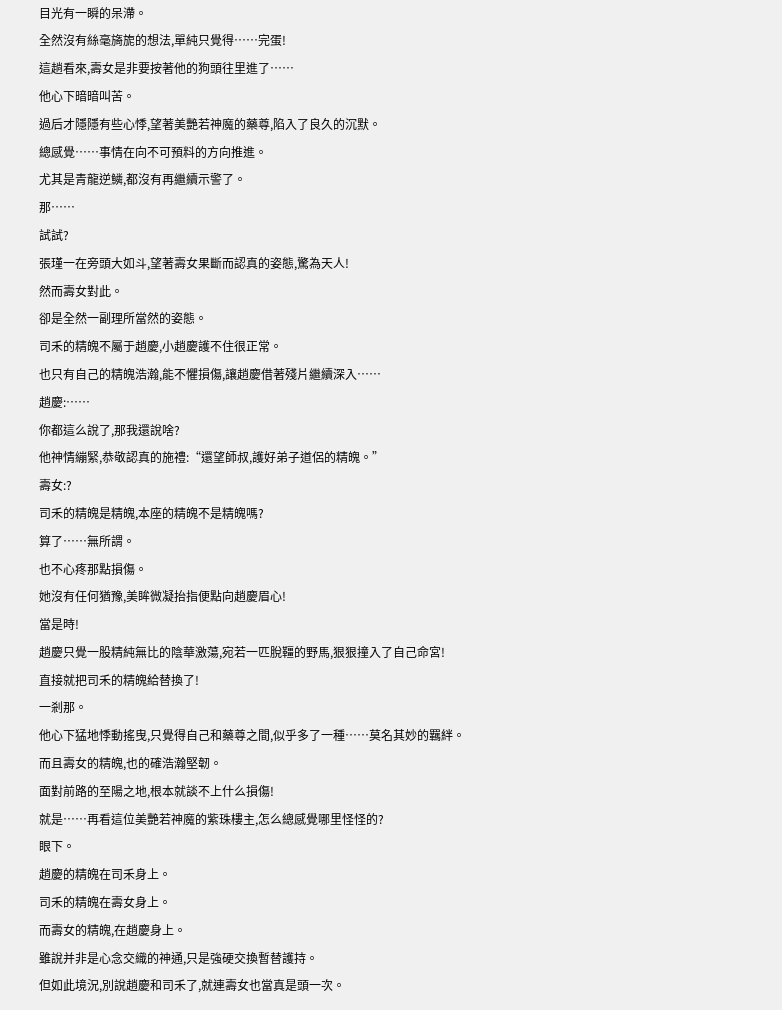目光有一瞬的呆滯。
全然沒有絲毫旖旎的想法,單純只覺得……完蛋!
這趟看來,壽女是非要按著他的狗頭往里進了……
他心下暗暗叫苦。
過后才隱隱有些心悸,望著美艷若神魔的藥尊,陷入了良久的沉默。
總感覺……事情在向不可預料的方向推進。
尤其是青龍逆鱗,都沒有再繼續示警了。
那……
試試?
張瑾一在旁頭大如斗,望著壽女果斷而認真的姿態,驚為天人!
然而壽女對此。
卻是全然一副理所當然的姿態。
司禾的精魄不屬于趙慶,小趙慶護不住很正常。
也只有自己的精魄浩瀚,能不懼損傷,讓趙慶借著殘片繼續深入……
趙慶:……
你都這么說了,那我還說啥?
他神情繃緊,恭敬認真的施禮:“還望師叔,護好弟子道侶的精魄。”
壽女:?
司禾的精魄是精魄,本座的精魄不是精魄嗎?
算了……無所謂。
也不心疼那點損傷。
她沒有任何猶豫,美眸微凝抬指便點向趙慶眉心!
當是時!
趙慶只覺一股精純無比的陰華激蕩,宛若一匹脫韁的野馬,狠狠撞入了自己命宮!
直接就把司禾的精魄給替換了!
一剎那。
他心下猛地悸動搖曳,只覺得自己和藥尊之間,似乎多了一種……莫名其妙的羈絆。
而且壽女的精魄,也的確浩瀚堅韌。
面對前路的至陽之地,根本就談不上什么損傷!
就是……再看這位美艷若神魔的紫珠樓主,怎么總感覺哪里怪怪的?
眼下。
趙慶的精魄在司禾身上。
司禾的精魄在壽女身上。
而壽女的精魄,在趙慶身上。
雖說并非是心念交織的神通,只是強硬交換暫替護持。
但如此境況,別說趙慶和司禾了,就連壽女也當真是頭一次。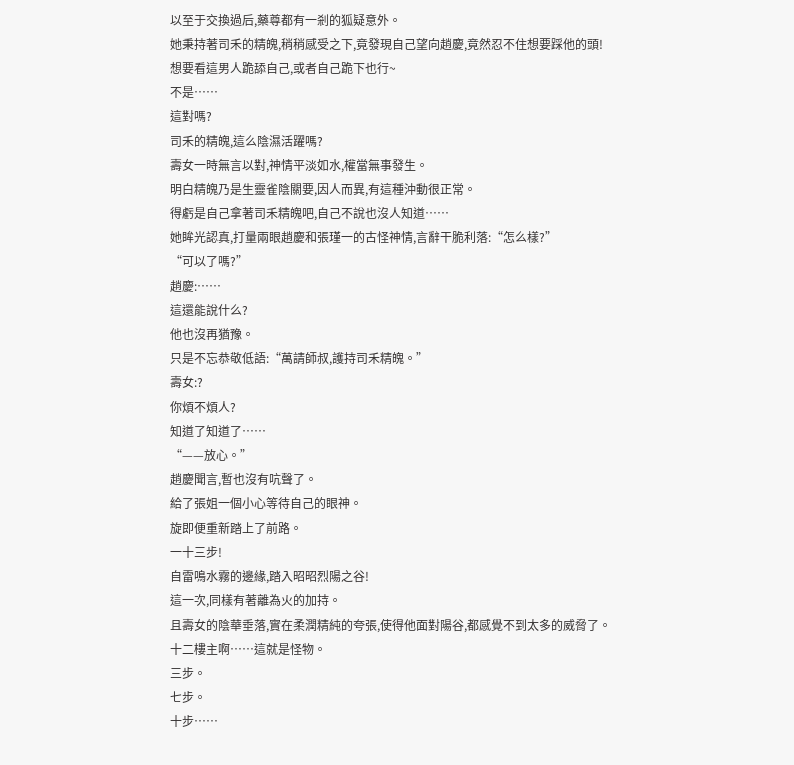以至于交換過后,藥尊都有一剎的狐疑意外。
她秉持著司禾的精魄,稍稍感受之下,竟發現自己望向趙慶,竟然忍不住想要踩他的頭!
想要看這男人跪舔自己,或者自己跪下也行~
不是……
這對嗎?
司禾的精魄,這么陰濕活躍嗎?
壽女一時無言以對,神情平淡如水,權當無事發生。
明白精魄乃是生靈雀陰關要,因人而異,有這種沖動很正常。
得虧是自己拿著司禾精魄吧,自己不說也沒人知道……
她眸光認真,打量兩眼趙慶和張瑾一的古怪神情,言辭干脆利落:“怎么樣?”
“可以了嗎?”
趙慶:……
這還能說什么?
他也沒再猶豫。
只是不忘恭敬低語:“萬請師叔,護持司禾精魄。”
壽女:?
你煩不煩人?
知道了知道了……
“——放心。”
趙慶聞言,暫也沒有吭聲了。
給了張姐一個小心等待自己的眼神。
旋即便重新踏上了前路。
一十三步!
自雷鳴水霧的邊緣,踏入昭昭烈陽之谷!
這一次,同樣有著離為火的加持。
且壽女的陰華垂落,實在柔潤精純的夸張,使得他面對陽谷,都感覺不到太多的威脅了。
十二樓主啊……這就是怪物。
三步。
七步。
十步……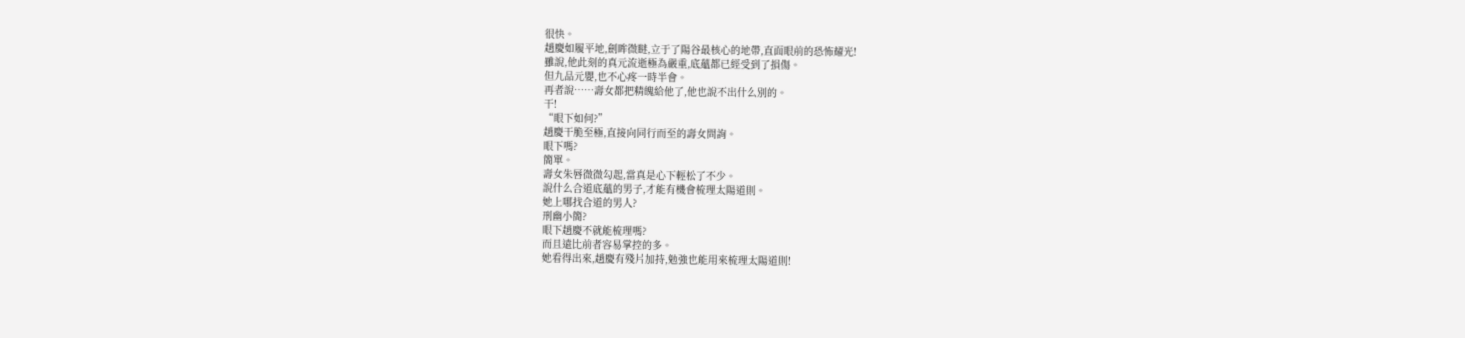很快。
趙慶如履平地,劍眸微瞇,立于了陽谷最核心的地帶,直面眼前的恐怖耀光!
雖說,他此刻的真元流逝極為嚴重,底蘊都已經受到了損傷。
但九品元嬰,也不心疼一時半會。
再者說……壽女都把精魄給他了,他也說不出什么別的。
干!
“眼下如何?”
趙慶干脆至極,直接向同行而至的壽女問詢。
眼下嗎?
簡單。
壽女朱唇微微勾起,當真是心下輕松了不少。
說什么合道底蘊的男子,才能有機會梳理太陽道則。
她上哪找合道的男人?
刑幽小簡?
眼下趙慶不就能梳理嗎?
而且遠比前者容易掌控的多。
她看得出來,趙慶有殘片加持,勉強也能用來梳理太陽道則!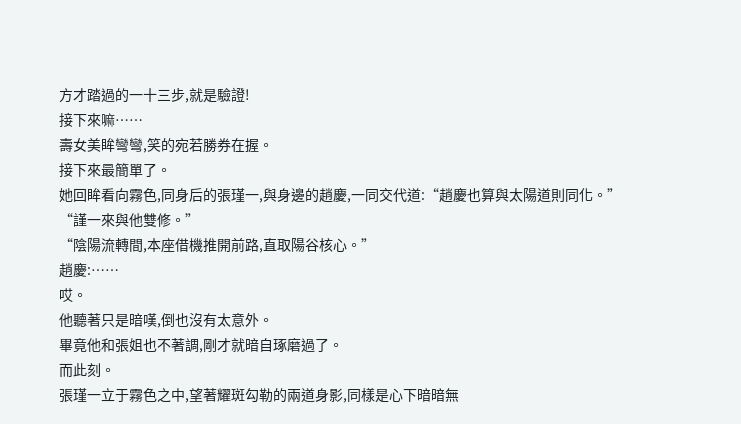方才踏過的一十三步,就是驗證!
接下來嘛……
壽女美眸彎彎,笑的宛若勝券在握。
接下來最簡單了。
她回眸看向霧色,同身后的張瑾一,與身邊的趙慶,一同交代道:“趙慶也算與太陽道則同化。”
“謹一來與他雙修。”
“陰陽流轉間,本座借機推開前路,直取陽谷核心。”
趙慶:……
哎。
他聽著只是暗嘆,倒也沒有太意外。
畢竟他和張姐也不著調,剛才就暗自琢磨過了。
而此刻。
張瑾一立于霧色之中,望著耀斑勾勒的兩道身影,同樣是心下暗暗無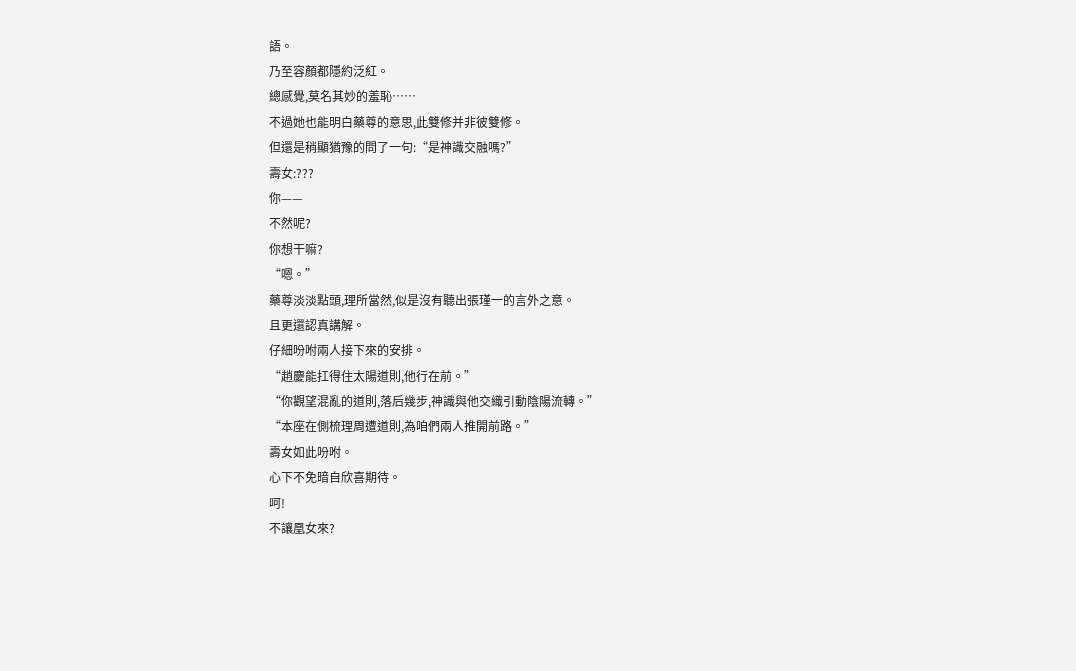語。
乃至容顏都隱約泛紅。
總感覺,莫名其妙的羞恥……
不過她也能明白藥尊的意思,此雙修并非彼雙修。
但還是稍顯猶豫的問了一句:“是神識交融嗎?”
壽女:???
你——
不然呢?
你想干嘛?
“嗯。”
藥尊淡淡點頭,理所當然,似是沒有聽出張瑾一的言外之意。
且更還認真講解。
仔細吩咐兩人接下來的安排。
“趙慶能扛得住太陽道則,他行在前。”
“你觀望混亂的道則,落后幾步,神識與他交織引動陰陽流轉。”
“本座在側梳理周遭道則,為咱們兩人推開前路。”
壽女如此吩咐。
心下不免暗自欣喜期待。
呵!
不讓凰女來?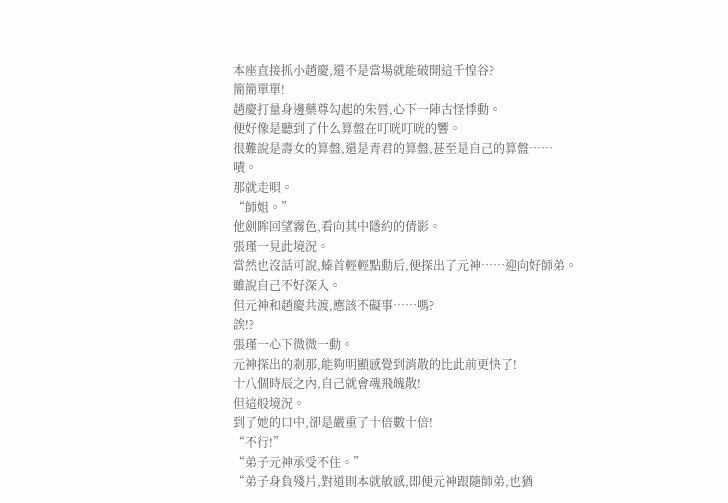本座直接抓小趙慶,還不是當場就能破開這千惶谷?
簡簡單單!
趙慶打量身邊藥尊勾起的朱唇,心下一陣古怪悸動。
便好像是聽到了什么算盤在叮咣叮咣的響。
很難說是壽女的算盤,還是青君的算盤,甚至是自己的算盤……
嘖。
那就走唄。
“師姐。”
他劍眸回望霧色,看向其中隱約的倩影。
張瑾一見此境況。
當然也沒話可說,螓首輕輕點動后,便探出了元神……迎向好師弟。
雖說自己不好深入。
但元神和趙慶共渡,應該不礙事……嗎?
誒!?
張瑾一心下微微一動。
元神探出的剎那,能夠明顯感覺到消散的比此前更快了!
十八個時辰之內,自己就會魂飛魄散!
但這般境況。
到了她的口中,卻是嚴重了十倍數十倍!
“不行!”
“弟子元神承受不住。”
“弟子身負殘片,對道則本就敏感,即便元神跟隨師弟,也猶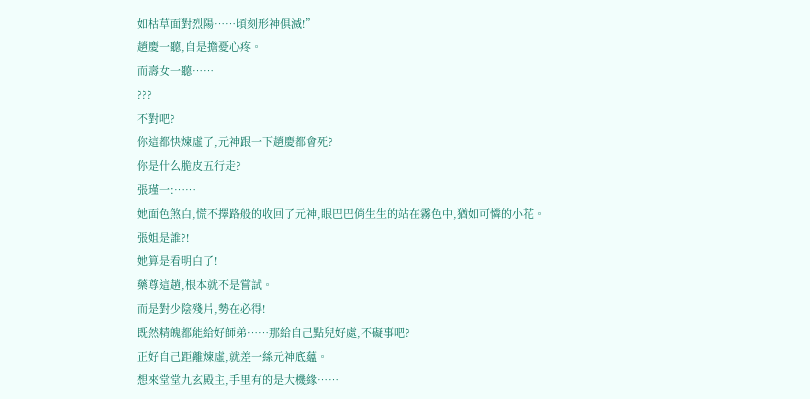如枯草面對烈陽……頃刻形神俱滅!”
趙慶一聽,自是擔憂心疼。
而壽女一聽……
???
不對吧?
你這都快煉虛了,元神跟一下趙慶都會死?
你是什么脆皮五行走?
張瑾一:……
她面色煞白,慌不擇路般的收回了元神,眼巴巴俏生生的站在霧色中,猶如可憐的小花。
張姐是誰?!
她算是看明白了!
藥尊這趟,根本就不是嘗試。
而是對少陰殘片,勢在必得!
既然精魄都能給好師弟……那給自己點兒好處,不礙事吧?
正好自己距離煉虛,就差一絲元神底蘊。
想來堂堂九玄殿主,手里有的是大機緣……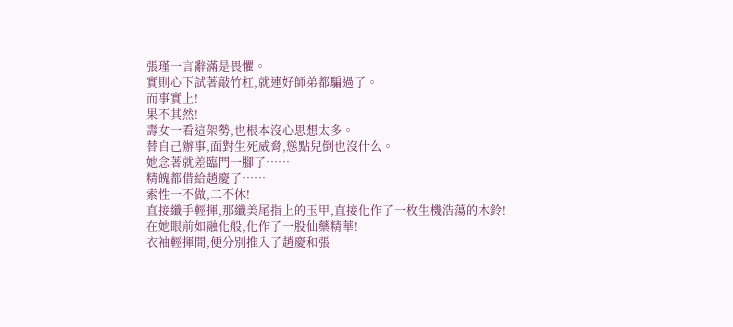張瑾一言辭滿是畏懼。
實則心下試著敲竹杠,就連好師弟都騙過了。
而事實上!
果不其然!
壽女一看這架勢,也根本沒心思想太多。
替自己辦事,面對生死威脅,慫點兒倒也沒什么。
她念著就差臨門一腳了……
精魄都借給趙慶了……
索性一不做,二不休!
直接纖手輕揮,那纖美尾指上的玉甲,直接化作了一枚生機浩蕩的木鈴!
在她眼前如融化般,化作了一股仙藥精華!
衣袖輕揮間,便分別推入了趙慶和張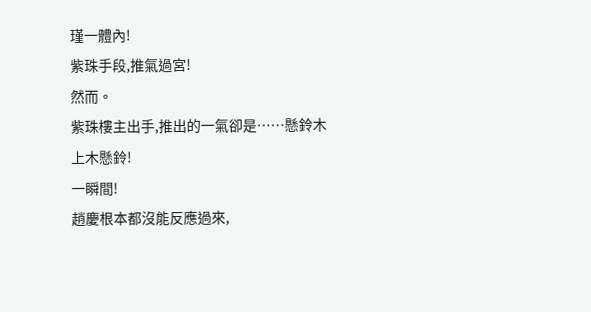瑾一體內!
紫珠手段,推氣過宮!
然而。
紫珠樓主出手,推出的一氣卻是……懸鈴木上木懸鈴!
一瞬間!
趙慶根本都沒能反應過來,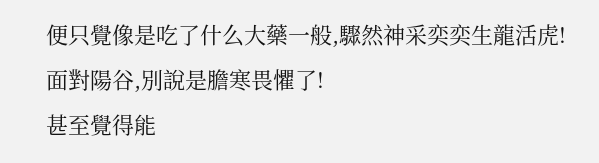便只覺像是吃了什么大藥一般,驟然神采奕奕生龍活虎!
面對陽谷,別說是膽寒畏懼了!
甚至覺得能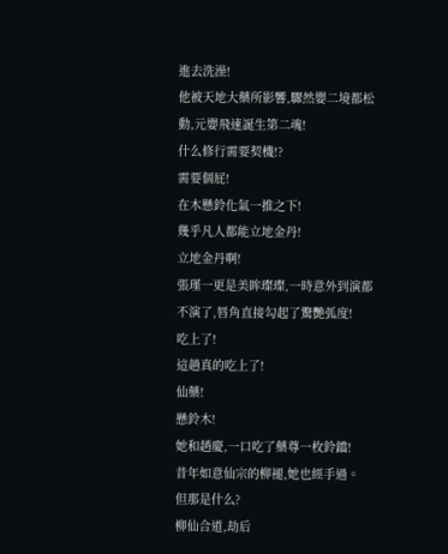進去洗澡!
他被天地大藥所影響,驟然嬰二境都松動,元嬰飛速誕生第二魂!
什么修行需要契機!?
需要個屁!
在木懸鈴化氣一推之下!
幾乎凡人都能立地金丹!
立地金丹啊!
張瑾一更是美眸璨璨,一時意外到演都不演了,唇角直接勾起了驚艷弧度!
吃上了!
這趟真的吃上了!
仙藥!
懸鈴木!
她和趙慶,一口吃了藥尊一枚鈴鐺!
昔年如意仙宗的柳褪,她也經手過。
但那是什么?
柳仙合道,劫后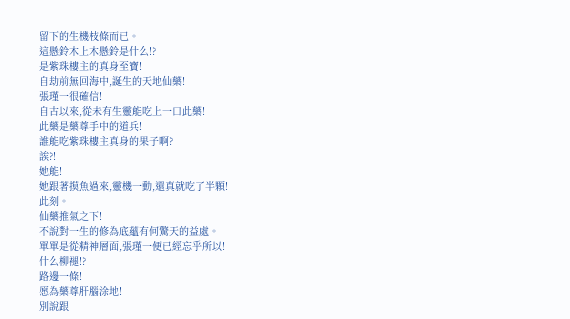留下的生機枝條而已。
這懸鈴木上木懸鈴是什么!?
是紫珠樓主的真身至寶!
自劫前無回海中,誕生的天地仙藥!
張瑾一很確信!
自古以來,從未有生靈能吃上一口此藥!
此藥是藥尊手中的道兵!
誰能吃紫珠樓主真身的果子啊?
誒?!
她能!
她跟著摸魚過來,靈機一動,還真就吃了半顆!
此刻。
仙藥推氣之下!
不說對一生的修為底蘊有何驚天的益處。
單單是從精神層面,張瑾一便已經忘乎所以!
什么柳褪!?
路邊一條!
愿為藥尊肝腦涂地!
別說跟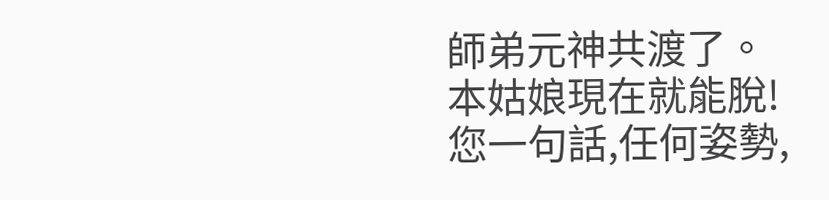師弟元神共渡了。
本姑娘現在就能脫!
您一句話,任何姿勢,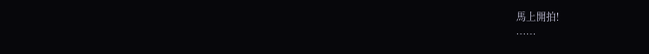馬上開拍!
……